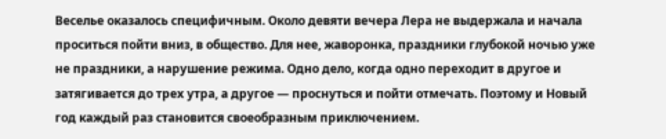Веселье оказалось специфичным. Около девяти вечера Лера не выдержала и начала проситься пойти вниз, в общество. Для нее, жаворонка, праздники глубокой ночью уже не праздники, а нарушение режима. Одно дело, когда одно переходит в другое и затягивается до трех утра, а другое — проснуться и пойти отмечать. Поэтому и Новый год каждый раз становится своеобразным приключением.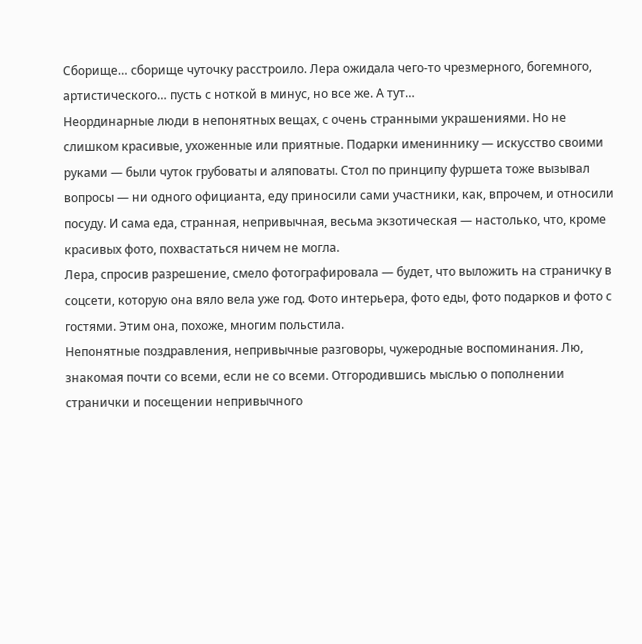Сборище… сборище чуточку расстроило. Лера ожидала чего-то чрезмерного, богемного, артистического… пусть с ноткой в минус, но все же. А тут…
Неординарные люди в непонятных вещах, с очень странными украшениями. Но не слишком красивые, ухоженные или приятные. Подарки имениннику — искусство своими руками — были чуток грубоваты и аляповаты. Стол по принципу фуршета тоже вызывал вопросы — ни одного официанта, еду приносили сами участники, как, впрочем, и относили посуду. И сама еда, странная, непривычная, весьма экзотическая — настолько, что, кроме красивых фото, похвастаться ничем не могла.
Лера, спросив разрешение, смело фотографировала — будет, что выложить на страничку в соцсети, которую она вяло вела уже год. Фото интерьера, фото еды, фото подарков и фото с гостями. Этим она, похоже, многим польстила.
Непонятные поздравления, непривычные разговоры, чужеродные воспоминания. Лю, знакомая почти со всеми, если не со всеми. Отгородившись мыслью о пополнении странички и посещении непривычного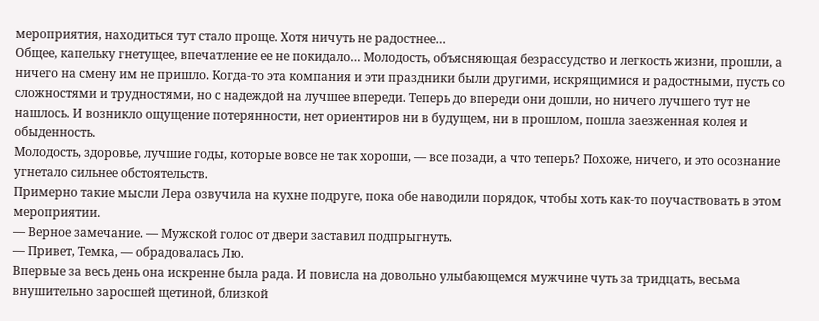мероприятия, находиться тут стало проще. Хотя ничуть не радостнее…
Общее, капельку гнетущее, впечатление ее не покидало… Молодость, объясняющая безрассудство и легкость жизни, прошли, а ничего на смену им не пришло. Когда-то эта компания и эти праздники были другими, искрящимися и радостными, пусть со сложностями и трудностями, но с надеждой на лучшее впереди. Теперь до впереди они дошли, но ничего лучшего тут не нашлось. И возникло ощущение потерянности, нет ориентиров ни в будущем, ни в прошлом, пошла заезженная колея и обыденность.
Молодость, здоровье, лучшие годы, которые вовсе не так хороши, — все позади, а что теперь? Похоже, ничего, и это осознание угнетало сильнее обстоятельств.
Примерно такие мысли Лера озвучила на кухне подруге, пока обе наводили порядок, чтобы хоть как-то поучаствовать в этом мероприятии.
— Верное замечание. — Мужской голос от двери заставил подпрыгнуть.
— Привет, Темка, — обрадовалась Лю.
Впервые за весь день она искренне была рада. И повисла на довольно улыбающемся мужчине чуть за тридцать, весьма внушительно заросшей щетиной, близкой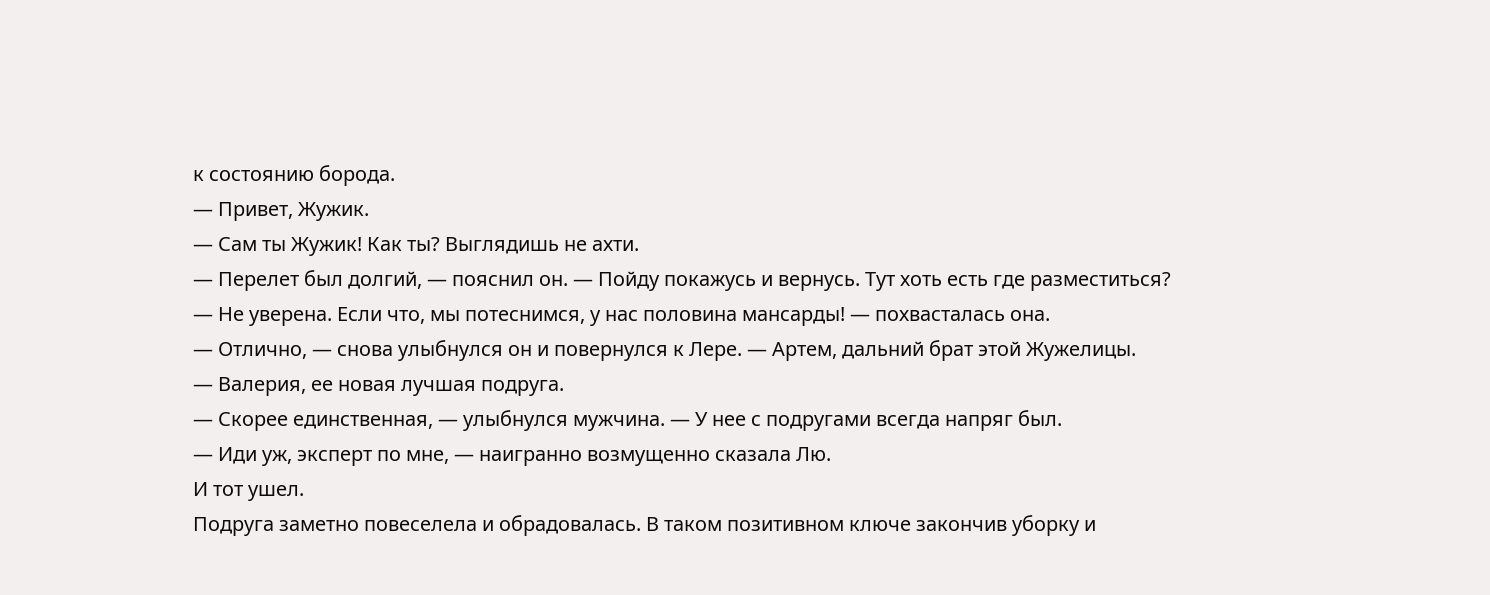к состоянию борода.
— Привет, Жужик.
— Сам ты Жужик! Как ты? Выглядишь не ахти.
— Перелет был долгий, — пояснил он. — Пойду покажусь и вернусь. Тут хоть есть где разместиться?
— Не уверена. Если что, мы потеснимся, у нас половина мансарды! — похвасталась она.
— Отлично, — снова улыбнулся он и повернулся к Лере. — Артем, дальний брат этой Жужелицы.
— Валерия, ее новая лучшая подруга.
— Скорее единственная, — улыбнулся мужчина. — У нее с подругами всегда напряг был.
— Иди уж, эксперт по мне, — наигранно возмущенно сказала Лю.
И тот ушел.
Подруга заметно повеселела и обрадовалась. В таком позитивном ключе закончив уборку и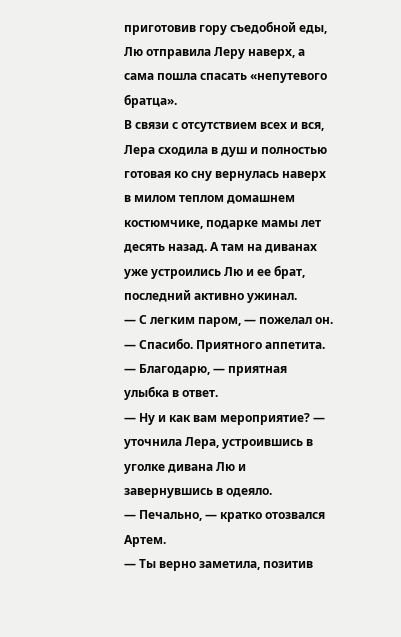приготовив гору съедобной еды, Лю отправила Леру наверх, а сама пошла спасать «непутевого братца».
В связи с отсутствием всех и вся, Лера сходила в душ и полностью готовая ко сну вернулась наверх в милом теплом домашнем костюмчике, подарке мамы лет десять назад. А там на диванах уже устроились Лю и ее брат, последний активно ужинал.
— С легким паром, — пожелал он.
— Спасибо. Приятного аппетита.
— Благодарю, — приятная улыбка в ответ.
— Ну и как вам мероприятие? — уточнила Лера, устроившись в уголке дивана Лю и завернувшись в одеяло.
— Печально, — кратко отозвался Артем.
— Ты верно заметила, позитив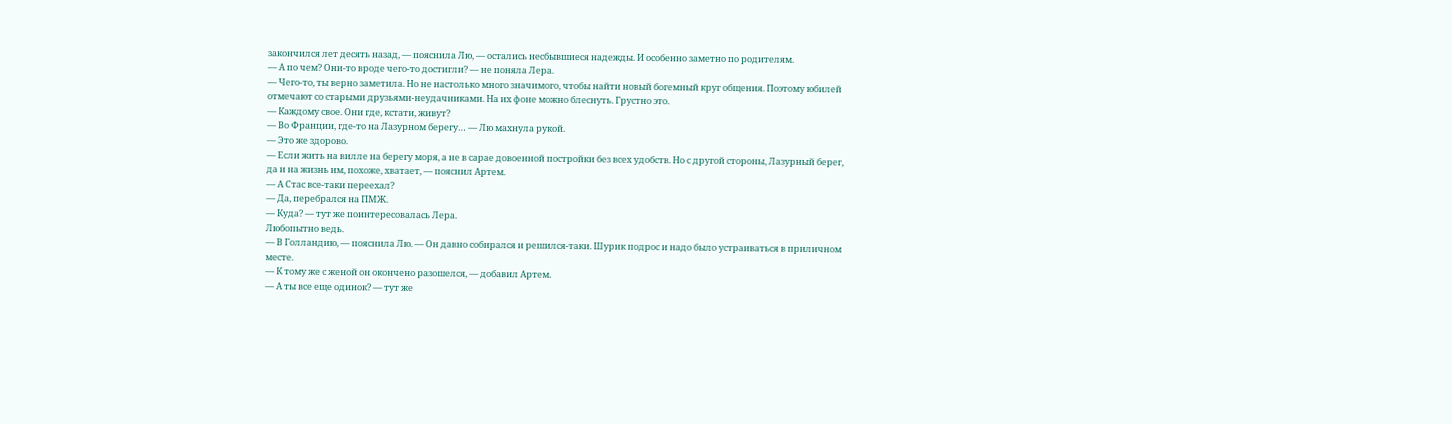закончился лет десять назад, — пояснила Лю, — остались несбывшиеся надежды. И особенно заметно по родителям.
— А по чем? Они-то вроде чего-то достигли? — не поняла Лера.
— Чего-то, ты верно заметила. Но не настолько много значимого, чтобы найти новый богемный круг общения. Поэтому юбилей отмечают со старыми друзьями-неудачниками. На их фоне можно блеснуть. Грустно это.
— Каждому свое. Они где, кстати, живут?
— Во Франции, где-то на Лазурном берегу… — Лю махнула рукой.
— Это же здорово.
— Если жить на вилле на берегу моря, а не в сарае довоенной постройки без всех удобств. Но с другой стороны, Лазурный берег, да и на жизнь им, похоже, хватает, — пояснил Артем.
— А Стас все-таки переехал?
— Да, перебрался на ПМЖ.
— Куда? — тут же поинтересовалась Лера.
Любопытно ведь.
— В Голландию, — пояснила Лю. — Он давно собирался и решился-таки. Шурик подрос и надо было устраиваться в приличном месте.
— К тому же с женой он окончено разошелся, — добавил Артем.
— А ты все еще одинок? — тут же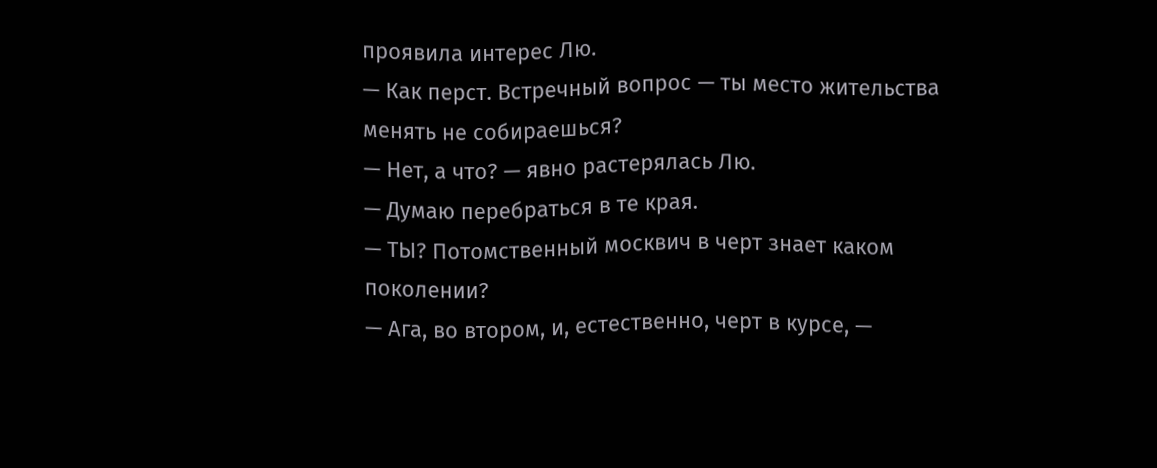проявила интерес Лю.
— Как перст. Встречный вопрос — ты место жительства менять не собираешься?
— Нет, а что? — явно растерялась Лю.
— Думаю перебраться в те края.
— ТЫ? Потомственный москвич в черт знает каком поколении?
— Ага, во втором, и, естественно, черт в курсе, —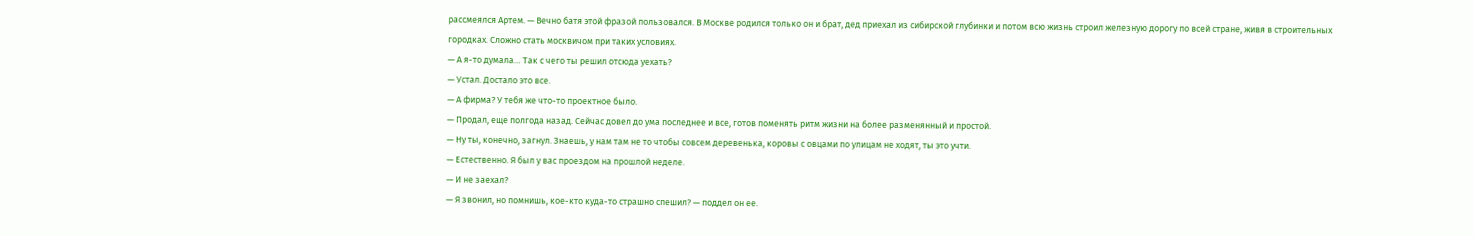рассмеялся Артем. — Вечно батя этой фразой пользовался. В Москве родился только он и брат, дед приехал из сибирской глубинки и потом всю жизнь строил железную дорогу по всей стране, живя в строительных городках. Сложно стать москвичом при таких условиях.
— А я-то думала… Так с чего ты решил отсюда уехать?
— Устал. Достало это все.
— А фирма? У тебя же что-то проектное было.
— Продал, еще полгода назад. Сейчас довел до ума последнее и все, готов поменять ритм жизни на более разменянный и простой.
— Ну ты, конечно, загнул. Знаешь, у нам там не то чтобы совсем деревенька, коровы с овцами по улицам не ходят, ты это учти.
— Естественно. Я был у вас проездом на прошлой неделе.
— И не заехал?
— Я звонил, но помнишь, кое-кто куда-то страшно спешил? — поддел он ее.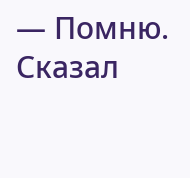— Помню. Сказал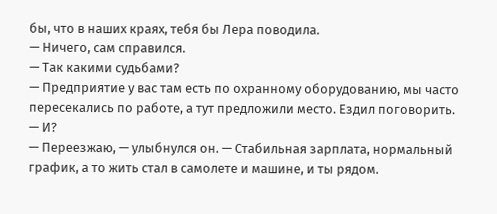бы, что в наших краях, тебя бы Лера поводила.
— Ничего, сам справился.
— Так какими судьбами?
— Предприятие у вас там есть по охранному оборудованию, мы часто пересекались по работе, а тут предложили место. Ездил поговорить.
— И?
— Переезжаю, — улыбнулся он. — Стабильная зарплата, нормальный график, а то жить стал в самолете и машине, и ты рядом.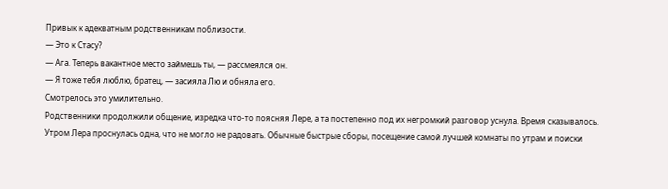Привык к адекватным родственникам поблизости.
— Это к Стасу?
— Ага. Теперь вакантное место займешь ты, — рассмеялся он.
— Я тоже тебя люблю, братец, — засияла Лю и обняла его.
Смотрелось это умилительно.
Родственники продолжили общение, изредка что-то поясняя Лере, а та постепенно под их негромкий разговор уснула. Время сказывалось.
Утром Лера проснулась одна, что не могло не радовать. Обычные быстрые сборы, посещение самой лучшей комнаты по утрам и поиски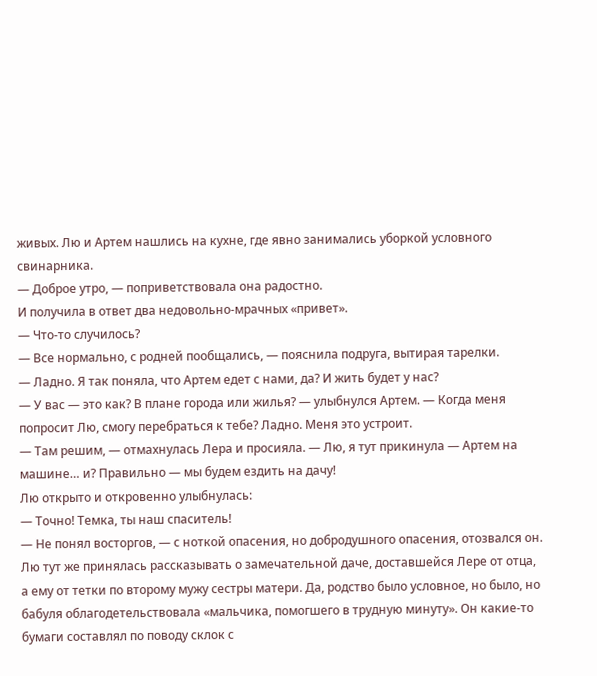живых. Лю и Артем нашлись на кухне, где явно занимались уборкой условного свинарника.
— Доброе утро, — поприветствовала она радостно.
И получила в ответ два недовольно-мрачных «привет».
— Что-то случилось?
— Все нормально, с родней пообщались, — пояснила подруга, вытирая тарелки.
— Ладно. Я так поняла, что Артем едет с нами, да? И жить будет у нас?
— У вас — это как? В плане города или жилья? — улыбнулся Артем. — Когда меня попросит Лю, смогу перебраться к тебе? Ладно. Меня это устроит.
— Там решим, — отмахнулась Лера и просияла. — Лю, я тут прикинула — Артем на машине… и? Правильно — мы будем ездить на дачу!
Лю открыто и откровенно улыбнулась:
— Точно! Темка, ты наш спаситель!
— Не понял восторгов, — с ноткой опасения, но добродушного опасения, отозвался он.
Лю тут же принялась рассказывать о замечательной даче, доставшейся Лере от отца, а ему от тетки по второму мужу сестры матери. Да, родство было условное, но было, но бабуля облагодетельствовала «мальчика, помогшего в трудную минуту». Он какие-то бумаги составлял по поводу склок с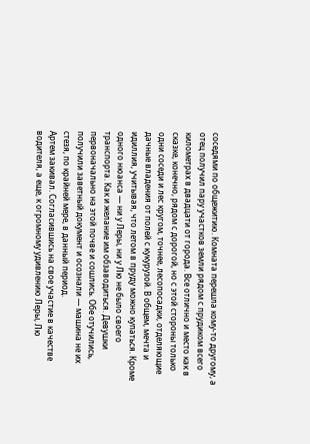соседями по общежитию. Комната перешла кому-то другому, а отец получил пару участков земли рядом с прудиком всего километрах в двадцати от города. Все отлично и место как в сказке, конечно, рядом с дорогой, но с этой стороны только одни соседи и лес кругом, точнее, лесопосадки, отделяющие дачные владения от полей с кукурузой. В общем, мечта и идиллия, учитывая, что летом в пруду можно купаться. Кроме одного нюанса — ни у Леры, ни у Лю не было своего транспорта. Как и желание им обзаводиться. Девушки первоначально на этой почве и сошлись. Обе отучились, получили заветный документ и осознали — машина не их стезя, по крайней мере, в данный период.
Артем закивал. Согласившись на свое участие в качестве водителя, а еще, к огромному удивлению Леры, Лю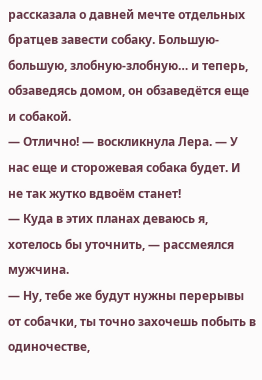рассказала о давней мечте отдельных братцев завести собаку. Большую-большую, злобную-злобную… и теперь, обзаведясь домом, он обзаведётся еще и собакой.
— Отлично! — воскликнула Лера. — У нас еще и сторожевая собака будет. И не так жутко вдвоём станет!
— Куда в этих планах деваюсь я, хотелось бы уточнить, — рассмеялся мужчина.
— Ну, тебе же будут нужны перерывы от собачки, ты точно захочешь побыть в одиночестве,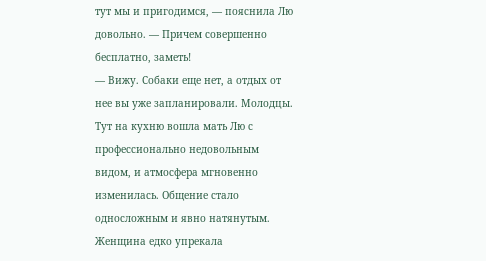тут мы и пригодимся, — пояснила Лю довольно. — Причем совершенно бесплатно, заметь!
— Вижу. Собаки еще нет, а отдых от нее вы уже запланировали. Молодцы.
Тут на кухню вошла мать Лю с профессионально недовольным видом, и атмосфера мгновенно изменилась. Общение стало односложным и явно натянутым. Женщина едко упрекала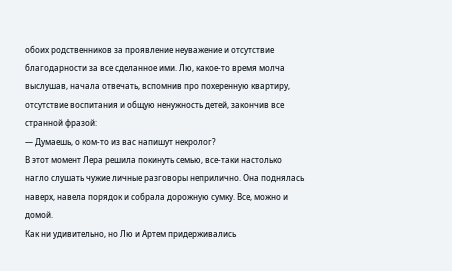обоих родственников за проявление неуважение и отсутствие благодарности за все сделанное ими. Лю, какое-то время молча выслушав, начала отвечать, вспомнив про похеренную квартиру, отсутствие воспитания и общую ненужность детей, закончив все странной фразой:
— Думаешь, о ком-то из вас напишут некролог?
В этот момент Лера решила покинуть семью, все-таки настолько нагло слушать чужие личные разговоры неприлично. Она поднялась наверх, навела порядок и собрала дорожную сумку. Все, можно и домой.
Как ни удивительно, но Лю и Артем придерживались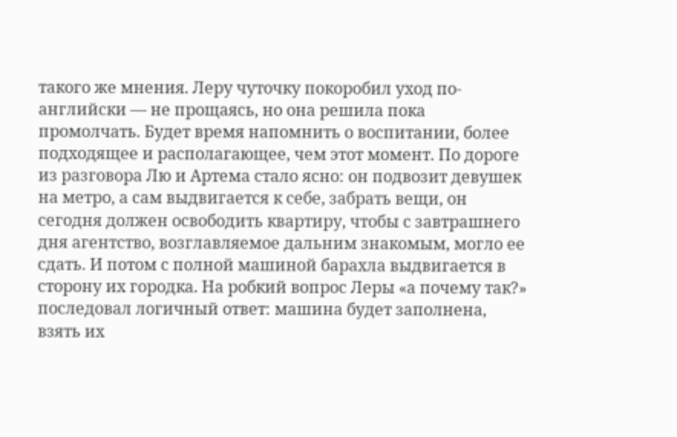такого же мнения. Леру чуточку покоробил уход по-английски — не прощаясь, но она решила пока промолчать. Будет время напомнить о воспитании, более подходящее и располагающее, чем этот момент. По дороге из разговора Лю и Артема стало ясно: он подвозит девушек на метро, а сам выдвигается к себе, забрать вещи, он сегодня должен освободить квартиру, чтобы с завтрашнего дня агентство, возглавляемое дальним знакомым, могло ее сдать. И потом с полной машиной барахла выдвигается в сторону их городка. На робкий вопрос Леры «а почему так?» последовал логичный ответ: машина будет заполнена, взять их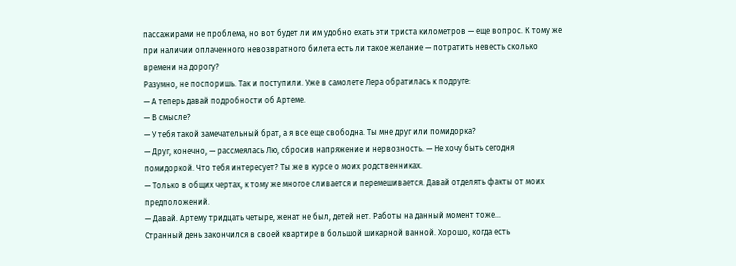пассажирами не проблема, но вот будет ли им удобно ехать эти триста километров — еще вопрос. К тому же при наличии оплаченного невозвратного билета есть ли такое желание — потратить невесть сколько времени на дорогу?
Разумно, не поспоришь. Так и поступили. Уже в самолете Лера обратилась к подруге:
— А теперь давай подробности об Артеме.
— В смысле?
— У тебя такой замечательный брат, а я все еще свободна. Ты мне друг или помидорка?
— Друг, конечно, — рассмеялась Лю, сбросив напряжение и нервозность. — Не хочу быть сегодня помидоркой. Что тебя интересует? Ты же в курсе о моих родственниках.
— Только в общих чертах, к тому же многое сливается и перемешивается. Давай отделять факты от моих предположений.
— Давай. Артему тридцать четыре, женат не был, детей нет. Работы на данный момент тоже…
Странный день закончился в своей квартире в большой шикарной ванной. Хорошо, когда есть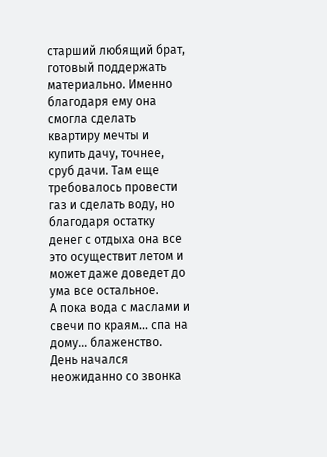старший любящий брат, готовый поддержать материально. Именно благодаря ему она смогла сделать квартиру мечты и купить дачу, точнее, сруб дачи. Там еще требовалось провести газ и сделать воду, но благодаря остатку денег с отдыха она все это осуществит летом и может даже доведет до ума все остальное.
А пока вода с маслами и свечи по краям… спа на дому… блаженство.
День начался неожиданно со звонка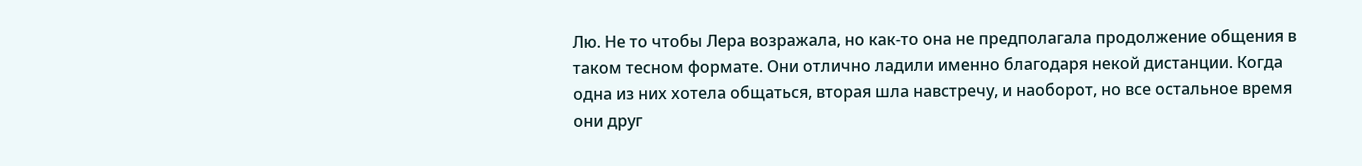Лю. Не то чтобы Лера возражала, но как-то она не предполагала продолжение общения в таком тесном формате. Они отлично ладили именно благодаря некой дистанции. Когда одна из них хотела общаться, вторая шла навстречу, и наоборот, но все остальное время они друг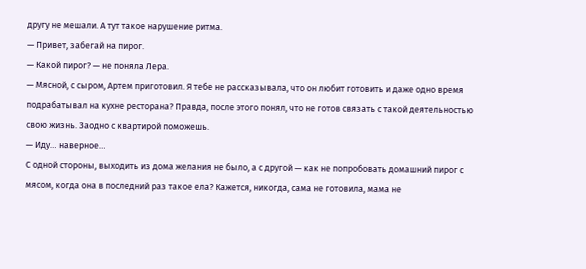другу не мешали. А тут такое нарушение ритма.
— Привет, забегай на пирог.
— Какой пирог? — не поняла Лера.
— Мясной, с сыром, Артем приготовил. Я тебе не рассказывала, что он любит готовить и даже одно время подрабатывал на кухне ресторана? Правда, после этого понял, что не готов связать с такой деятельностью свою жизнь. Заодно с квартирой поможешь.
— Иду… наверное…
С одной стороны, выходить из дома желания не было, а с другой — как не попробовать домашний пирог с мясом, когда она в последний раз такое ела? Кажется, никогда, сама не готовила, мама не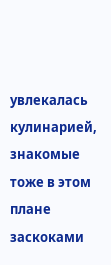увлекалась кулинарией, знакомые тоже в этом плане заскоками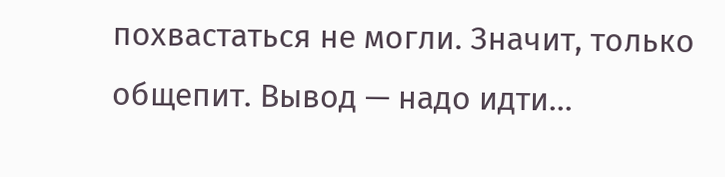похвастаться не могли. Значит, только общепит. Вывод — надо идти…